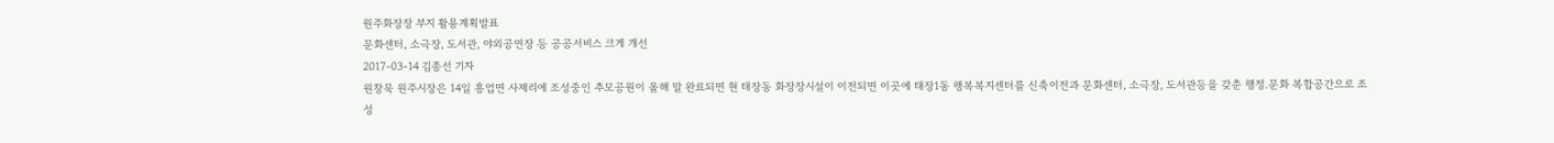원주화장장 부지 활용계획발표
문화센터, 소극장, 도서관, 야외공연장 등 공공서비스 크게 개선
2017-03-14 김종선 기자
원창묵 원주시장은 14일 흥업면 사제리에 조성중인 추모공원이 올해 말 완료되면 현 태장동 화장장시설이 이전되면 이곳에 태장1동 행복복지센터를 신축이전과 문화센터, 소극장, 도서관등을 갖춘 행정.문화 복합공간으로 조성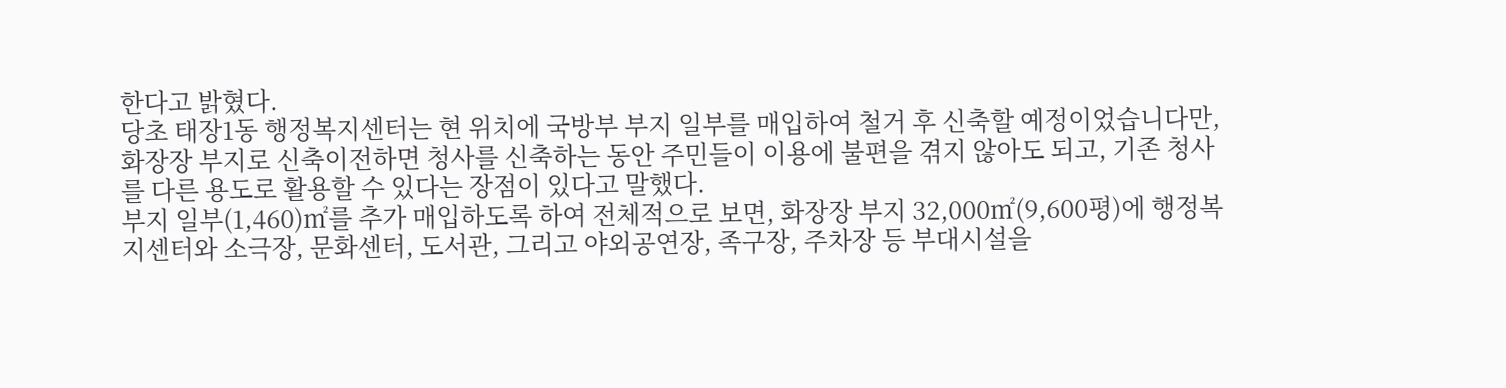한다고 밝혔다.
당초 태장1동 행정복지센터는 현 위치에 국방부 부지 일부를 매입하여 철거 후 신축할 예정이었습니다만, 화장장 부지로 신축이전하면 청사를 신축하는 동안 주민들이 이용에 불편을 겪지 않아도 되고, 기존 청사를 다른 용도로 활용할 수 있다는 장점이 있다고 말했다.
부지 일부(1,460)㎡를 추가 매입하도록 하여 전체적으로 보면, 화장장 부지 32,000㎡(9,600평)에 행정복지센터와 소극장, 문화센터, 도서관, 그리고 야외공연장, 족구장, 주차장 등 부대시설을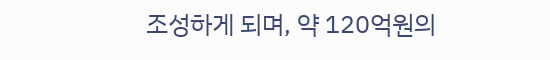조성하게 되며, 약 120억원의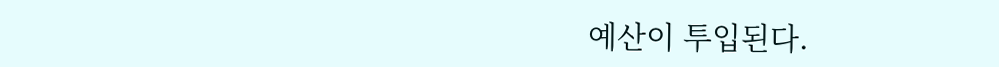예산이 투입된다.